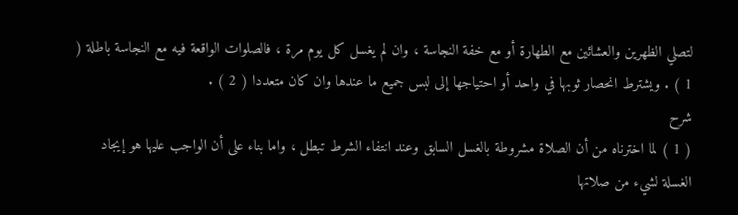لتصلي الظهرين والعشائين مع الطهارة أو مع خفة النجاسة ، وان لم يغسل كل يوم مرة ، فالصلوات الواقعة فيه مع النجاسة باطلة ( 1 ) . ويشترط انحصار ثوبها في واحد أو احتياجها إلى لبس جميع ما عندها وان كان متعددا ( 2 ) .
شرح
( 1 ) لما اخترناه من أن الصلاة مشروطة بالغسل السابق وعند انتفاء الشرط تبطل ، واما بناء على أن الواجب عليها هو إيجاد الغسلة لشيء من صلاتها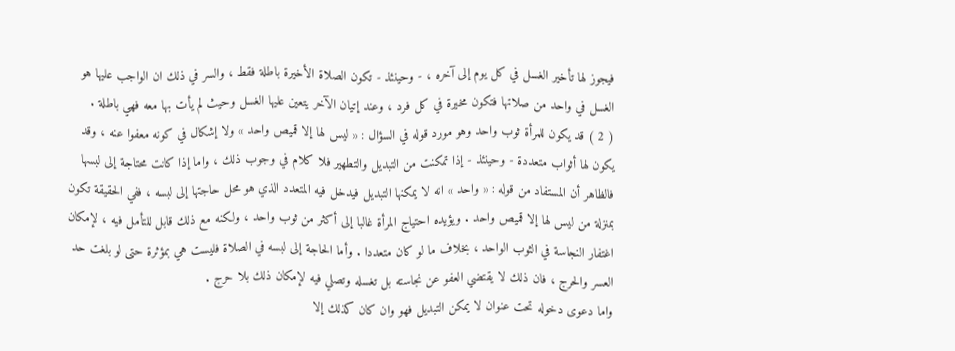فيجوز لها تأخير الغسل في كل يوم إلى آخره ، - وحينئذ - تكون الصلاة الأخيرة باطلة فقط ، والسر في ذلك ان الواجب عليها هو الغسل في واحد من صلاتها فتكون مخيرة في كل فرد ، وعند إتيان الآخر يتعين عليها الغسل وحيث لم يأت بها معه فهي باطلة .
( 2 ) قد يكون للمرأة ثوب واحد وهو مورد قوله في السؤال : « ليس لها إلا قميص واحد » ولا إشكال في كونه معفوا عنه ، وقد يكون لها أثواب متعددة - وحينئذ - إذا تمكنت من التبديل والتطهير فلا كلام في وجوب ذلك ، واما إذا كانت محتاجة إلى لبسها فالظاهر أن المستفاد من قوله : « واحد » انه لا يمكنها التبديل فيدخل فيه المتعدد الذي هو محل حاجتها إلى لبسه ، ففي الحقيقة تكون بمنزلة من ليس لها إلا قميص واحد . ويؤيده احتياج المرأة غالبا إلى أكثر من ثوب واحد ، ولكنه مع ذلك قابل للتأمل فيه ، لإمكان اغتفار النجاسة في الثوب الواحد ، بخلاف ما لو كان متعددا . وأما الحاجة إلى لبسه في الصلاة فليست هي بمؤثرة حتى لو بلغت حد العسر والحرج ، فان ذلك لا يقتضي العفو عن نجاسته بل تغسله وتصلي فيه لإمكان ذلك بلا حرج .
واما دعوى دخوله تحت عنوان لا يمكن التبديل فهو وان كان كذلك إلا